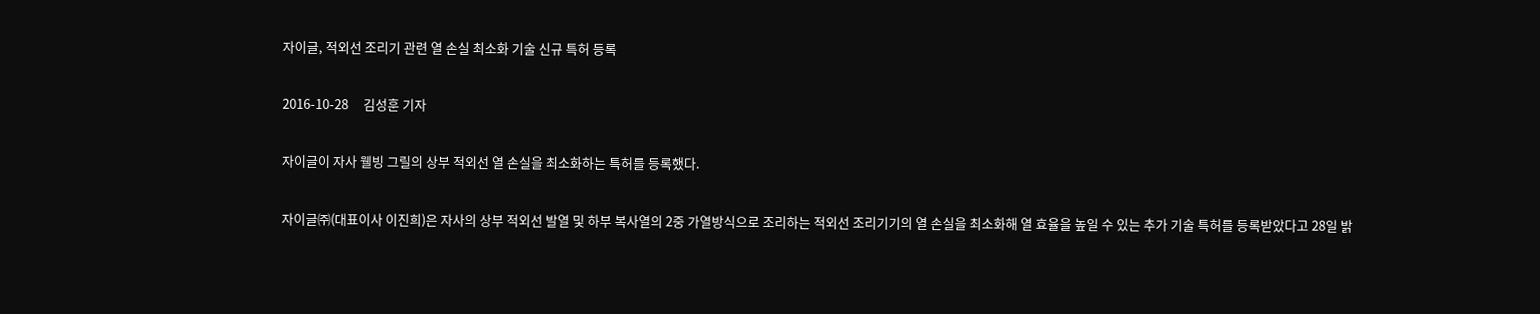자이글, 적외선 조리기 관련 열 손실 최소화 기술 신규 특허 등록

2016-10-28     김성훈 기자

자이글이 자사 웰빙 그릴의 상부 적외선 열 손실을 최소화하는 특허를 등록했다.

자이글㈜(대표이사 이진희)은 자사의 상부 적외선 발열 및 하부 복사열의 2중 가열방식으로 조리하는 적외선 조리기기의 열 손실을 최소화해 열 효율을 높일 수 있는 추가 기술 특허를 등록받았다고 28일 밝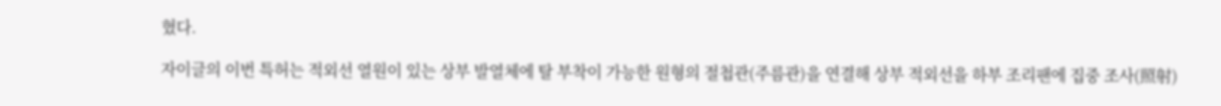혔다.

자이글의 이번 특허는 적외선 열원이 있는 상부 발열체에 탈 부착이 가능한 원형의 절첩관(주름관)을 연결해 상부 적외선을 하부 조리팬에 집중 조사(照射)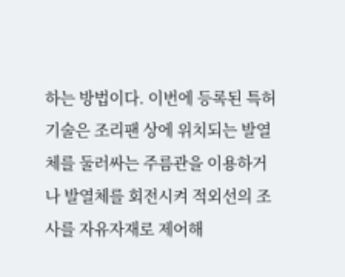하는 방법이다. 이번에 등록된 특허 기술은 조리팬 상에 위치되는 발열체를 둘러싸는 주름관을 이용하거나 발열체를 회전시켜 적외선의 조사를 자유자재로 제어해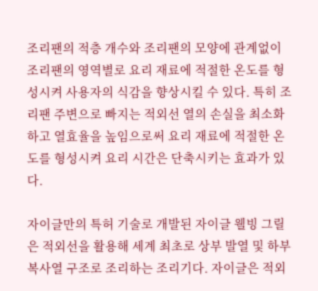조리팬의 적층 개수와 조리팬의 모양에 관계없이 조리팬의 영역별로 요리 재료에 적절한 온도를 형성시켜 사용자의 식감을 향상시킬 수 있다. 특히 조리팬 주변으로 빠지는 적외선 열의 손실을 최소화하고 열효율을 높임으로써 요리 재료에 적절한 온도를 형성시켜 요리 시간은 단축시키는 효과가 있다.

자이글만의 특허 기술로 개발된 자이글 웰빙 그릴은 적외선을 활용해 세계 최초로 상부 발열 및 하부 복사열 구조로 조리하는 조리기다. 자이글은 적외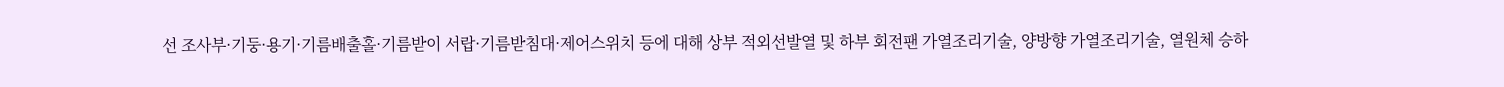선 조사부·기둥·용기·기름배출홀·기름받이 서랍·기름받침대·제어스위치 등에 대해 상부 적외선발열 및 하부 회전팬 가열조리기술, 양방향 가열조리기술, 열원체 승하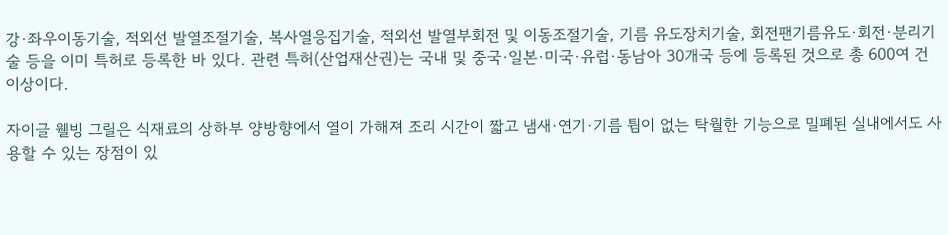강·좌우이동기술, 적외선 발열조절기술, 복사열응집기술, 적외선 발열부회전 및 이동조절기술, 기름 유도장치기술, 회전팬기름유도·회전·분리기술 등을 이미 특허로 등록한 바 있다. 관련 특허(산업재산권)는 국내 및 중국∙일본∙미국∙유럽∙동남아 30개국 등에 등록된 것으로 총 600여 건 이상이다.

자이글 웰빙 그릴은 식재료의 상하부 양방향에서 열이 가해져 조리 시간이 짧고 냄새∙연기∙기름 튐이 없는 탁월한 기능으로 밀폐된 실내에서도 사용할 수 있는 장점이 있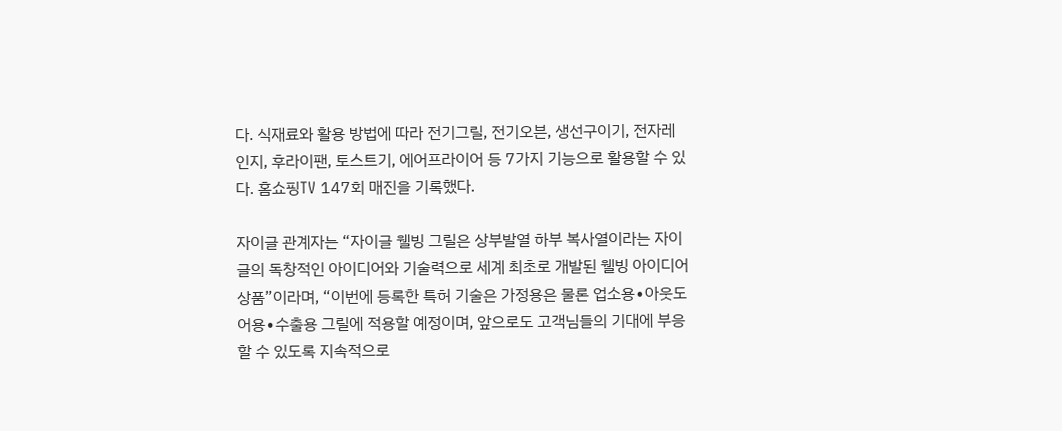다. 식재료와 활용 방법에 따라 전기그릴, 전기오븐, 생선구이기, 전자레인지, 후라이팬, 토스트기, 에어프라이어 등 7가지 기능으로 활용할 수 있다. 홈쇼핑TV 147회 매진을 기록했다.

자이글 관계자는 “자이글 웰빙 그릴은 상부발열 하부 복사열이라는 자이글의 독창적인 아이디어와 기술력으로 세계 최초로 개발된 웰빙 아이디어 상품”이라며, “이번에 등록한 특허 기술은 가정용은 물론 업소용∙아웃도어용∙수출용 그릴에 적용할 예정이며, 앞으로도 고객님들의 기대에 부응할 수 있도록 지속적으로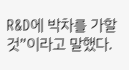R&D에 박차를 가할 것”이라고 말했다.